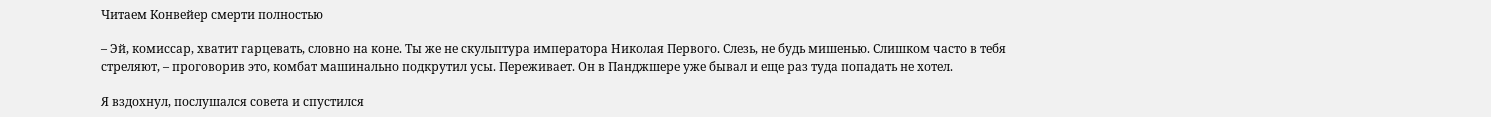Читаем Конвейер смерти полностью

– Эй, комиссар, хватит гарцевать, словно на коне. Ты же не скульптура императора Николая Первого. Слезь, не будь мишенью. Слишком часто в тебя стреляют, – проговорив это, комбат машинально подкрутил усы. Переживает. Он в Панджшере уже бывал и еще раз туда попадать не хотел.

Я вздохнул, послушался совета и спустился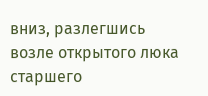вниз, разлегшись возле открытого люка старшего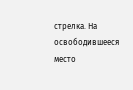стрелка. На освободившееся место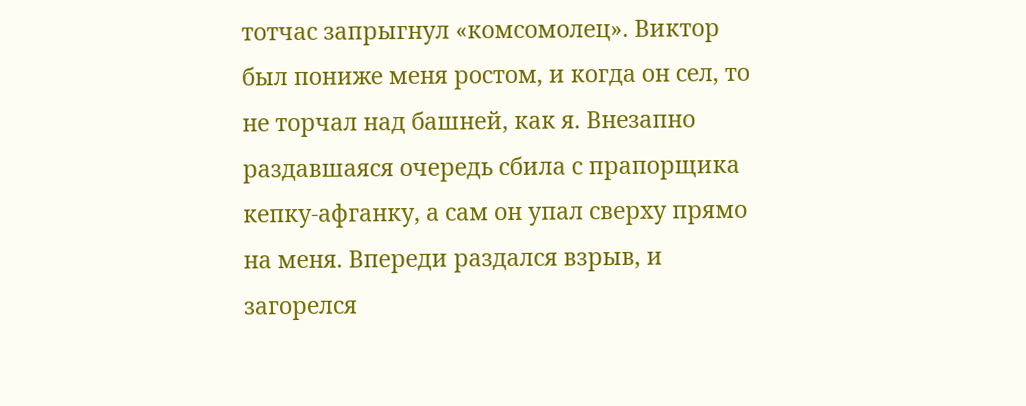тотчас запрыгнул «комсомолец». Виктор был пониже меня ростом, и когда он сел, то не торчал над башней, как я. Внезапно раздавшаяся очередь сбила с прапорщика кепку-афганку, а сам он упал сверху прямо на меня. Впереди раздался взрыв, и загорелся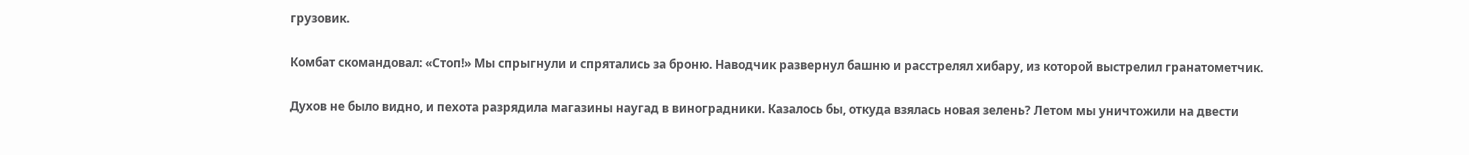грузовик.

Комбат скомандовал: «Стоп!» Мы спрыгнули и спрятались за броню. Наводчик развернул башню и расстрелял хибару, из которой выстрелил гранатометчик.

Духов не было видно, и пехота разрядила магазины наугад в виноградники. Казалось бы, откуда взялась новая зелень? Летом мы уничтожили на двести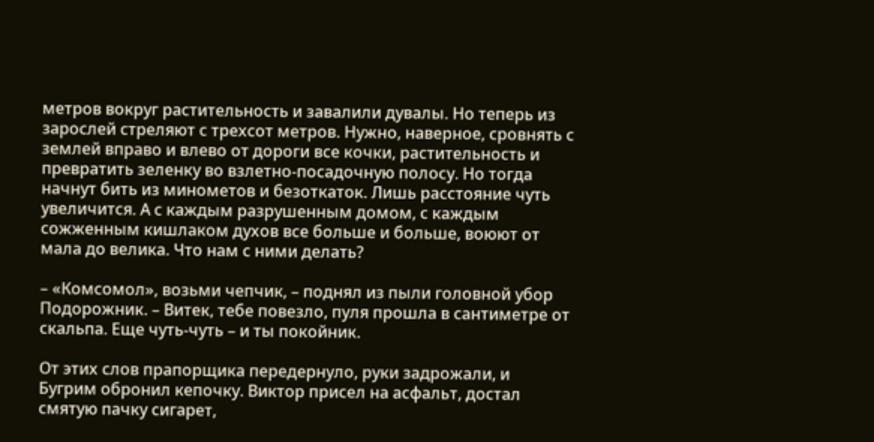метров вокруг растительность и завалили дувалы. Но теперь из зарослей стреляют с трехсот метров. Нужно, наверное, сровнять с землей вправо и влево от дороги все кочки, растительность и превратить зеленку во взлетно-посадочную полосу. Но тогда начнут бить из минометов и безоткаток. Лишь расстояние чуть увеличится. А с каждым разрушенным домом, с каждым сожженным кишлаком духов все больше и больше, воюют от мала до велика. Что нам с ними делать?

– «Комсомол», возьми чепчик, – поднял из пыли головной убор Подорожник. – Витек, тебе повезло, пуля прошла в сантиметре от скальпа. Еще чуть-чуть – и ты покойник.

От этих слов прапорщика передернуло, руки задрожали, и Бугрим обронил кепочку. Виктор присел на асфальт, достал смятую пачку сигарет,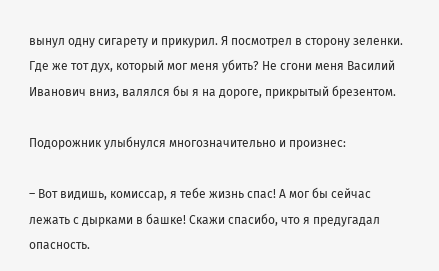вынул одну сигарету и прикурил. Я посмотрел в сторону зеленки. Где же тот дух, который мог меня убить? Не сгони меня Василий Иванович вниз, валялся бы я на дороге, прикрытый брезентом.

Подорожник улыбнулся многозначительно и произнес:

– Вот видишь, комиссар, я тебе жизнь спас! А мог бы сейчас лежать с дырками в башке! Скажи спасибо, что я предугадал опасность.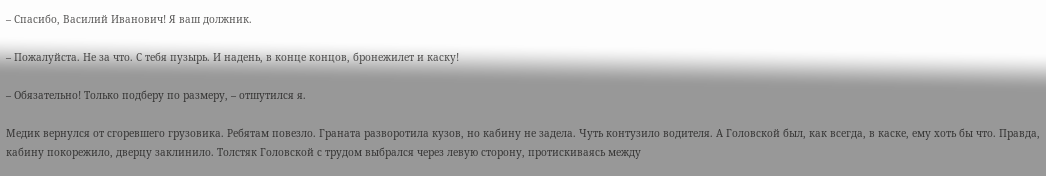– Спасибо, Василий Иванович! Я ваш должник.

– Пожалуйста. Не за что. С тебя пузырь. И надень, в конце концов, бронежилет и каску!

– Обязательно! Только подберу по размеру, – отшутился я.

Медик вернулся от сгоревшего грузовика. Ребятам повезло. Граната разворотила кузов, но кабину не задела. Чуть контузило водителя. А Головской был, как всегда, в каске, ему хоть бы что. Правда, кабину покорежило, дверцу заклинило. Толстяк Головской с трудом выбрался через левую сторону, протискиваясь между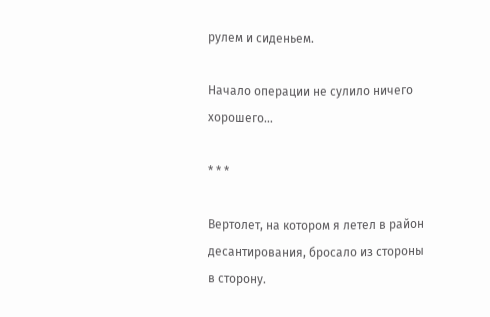рулем и сиденьем.

Начало операции не сулило ничего хорошего…

* * *

Вертолет, на котором я летел в район десантирования, бросало из стороны в сторону.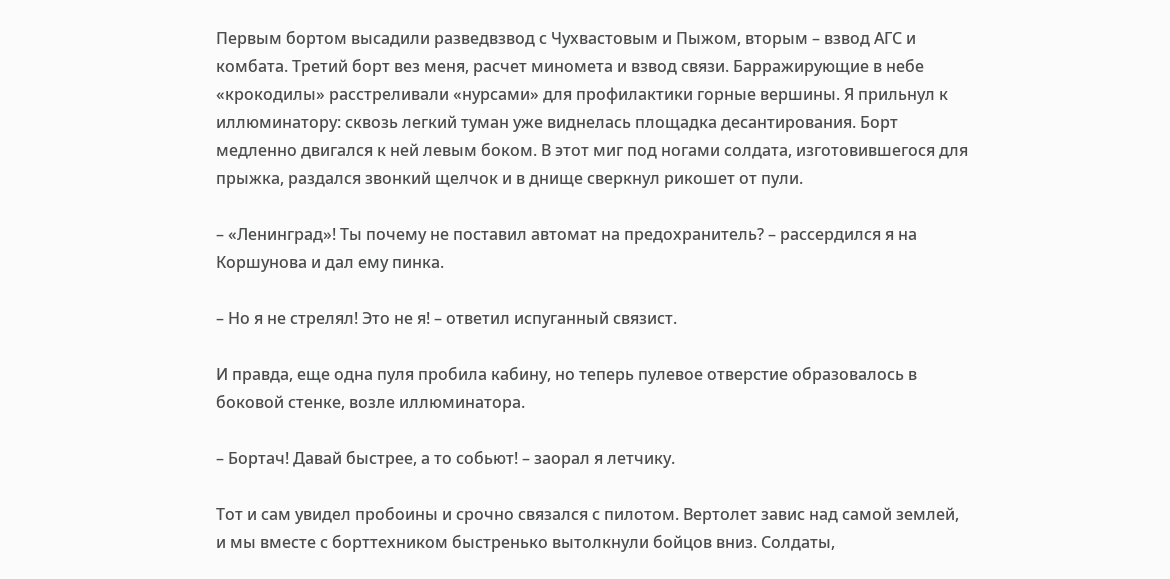Первым бортом высадили разведвзвод с Чухвастовым и Пыжом, вторым – взвод АГС и комбата. Третий борт вез меня, расчет миномета и взвод связи. Барражирующие в небе «крокодилы» расстреливали «нурсами» для профилактики горные вершины. Я прильнул к иллюминатору: сквозь легкий туман уже виднелась площадка десантирования. Борт медленно двигался к ней левым боком. В этот миг под ногами солдата, изготовившегося для прыжка, раздался звонкий щелчок и в днище сверкнул рикошет от пули.

– «Ленинград»! Ты почему не поставил автомат на предохранитель? – рассердился я на Коршунова и дал ему пинка.

– Но я не стрелял! Это не я! – ответил испуганный связист.

И правда, еще одна пуля пробила кабину, но теперь пулевое отверстие образовалось в боковой стенке, возле иллюминатора.

– Бортач! Давай быстрее, а то собьют! – заорал я летчику.

Тот и сам увидел пробоины и срочно связался с пилотом. Вертолет завис над самой землей, и мы вместе с борттехником быстренько вытолкнули бойцов вниз. Солдаты,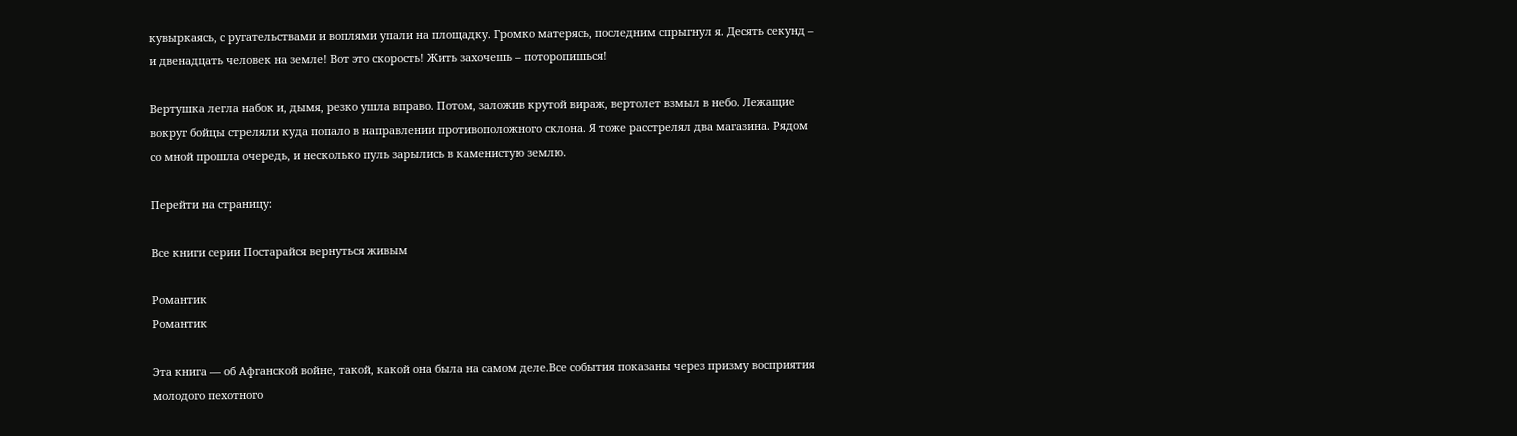кувыркаясь, с ругательствами и воплями упали на площадку. Громко матерясь, последним спрыгнул я. Десять секунд – и двенадцать человек на земле! Вот это скорость! Жить захочешь – поторопишься!

Вертушка легла набок и, дымя, резко ушла вправо. Потом, заложив крутой вираж, вертолет взмыл в небо. Лежащие вокруг бойцы стреляли куда попало в направлении противоположного склона. Я тоже расстрелял два магазина. Рядом со мной прошла очередь, и несколько пуль зарылись в каменистую землю.

Перейти на страницу:

Все книги серии Постарайся вернуться живым

Романтик
Романтик

Эта книга — об Афганской войне, такой, какой она была на самом деле.Все события показаны через призму восприятия молодого пехотного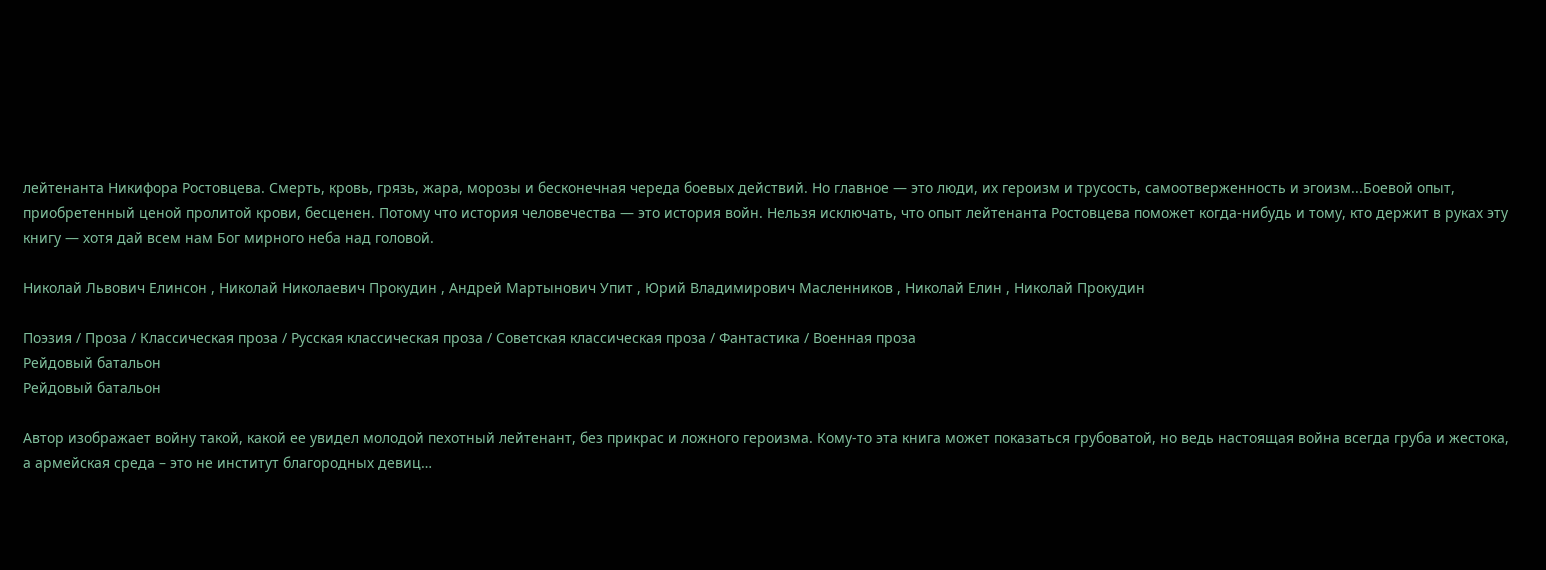лейтенанта Никифора Ростовцева. Смерть, кровь, грязь, жара, морозы и бесконечная череда боевых действий. Но главное — это люди, их героизм и трусость, самоотверженность и эгоизм...Боевой опыт, приобретенный ценой пролитой крови, бесценен. Потому что история человечества — это история войн. Нельзя исключать, что опыт лейтенанта Ростовцева поможет когда-нибудь и тому, кто держит в руках эту книгу — хотя дай всем нам Бог мирного неба над головой.

Николай Львович Елинсон , Николай Николаевич Прокудин , Андрей Мартынович Упит , Юрий Владимирович Масленников , Николай Елин , Николай Прокудин

Поэзия / Проза / Классическая проза / Русская классическая проза / Советская классическая проза / Фантастика / Военная проза
Рейдовый батальон
Рейдовый батальон

Автор изображает войну такой, какой ее увидел молодой пехотный лейтенант, без прикрас и ложного героизма. Кому-то эта книга может показаться грубоватой, но ведь настоящая война всегда груба и жестока, а армейская среда – это не институт благородных девиц…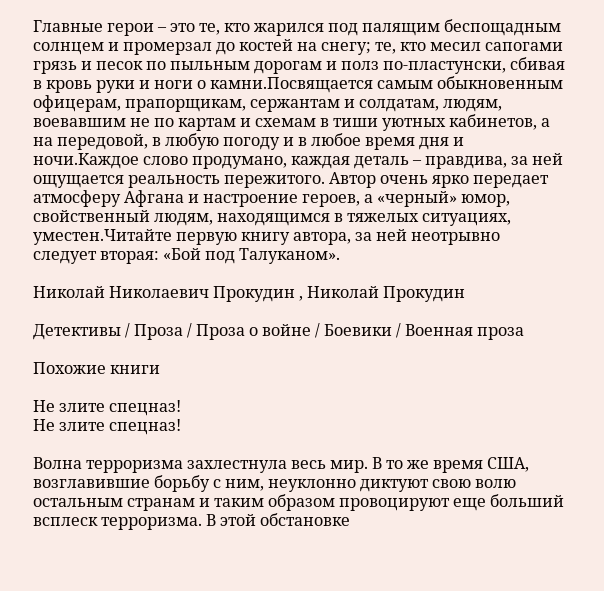Главные герои – это те, кто жарился под палящим беспощадным солнцем и промерзал до костей на снегу; те, кто месил сапогами грязь и песок по пыльным дорогам и полз по-пластунски, сбивая в кровь руки и ноги о камни.Посвящается самым обыкновенным офицерам, прапорщикам, сержантам и солдатам, людям, воевавшим не по картам и схемам в тиши уютных кабинетов, а на передовой, в любую погоду и в любое время дня и ночи.Каждое слово продумано, каждая деталь – правдива, за ней ощущается реальность пережитого. Автор очень ярко передает атмосферу Афгана и настроение героев, а «черный» юмор, свойственный людям, находящимся в тяжелых ситуациях, уместен.Читайте первую книгу автора, за ней неотрывно следует вторая: «Бой под Талуканом».

Николай Николаевич Прокудин , Николай Прокудин

Детективы / Проза / Проза о войне / Боевики / Военная проза

Похожие книги

Не злите спецназ!
Не злите спецназ!

Волна терроризма захлестнула весь мир. В то же время США, возглавившие борьбу с ним, неуклонно диктуют свою волю остальным странам и таким образом провоцируют еще больший всплеск терроризма. В этой обстановке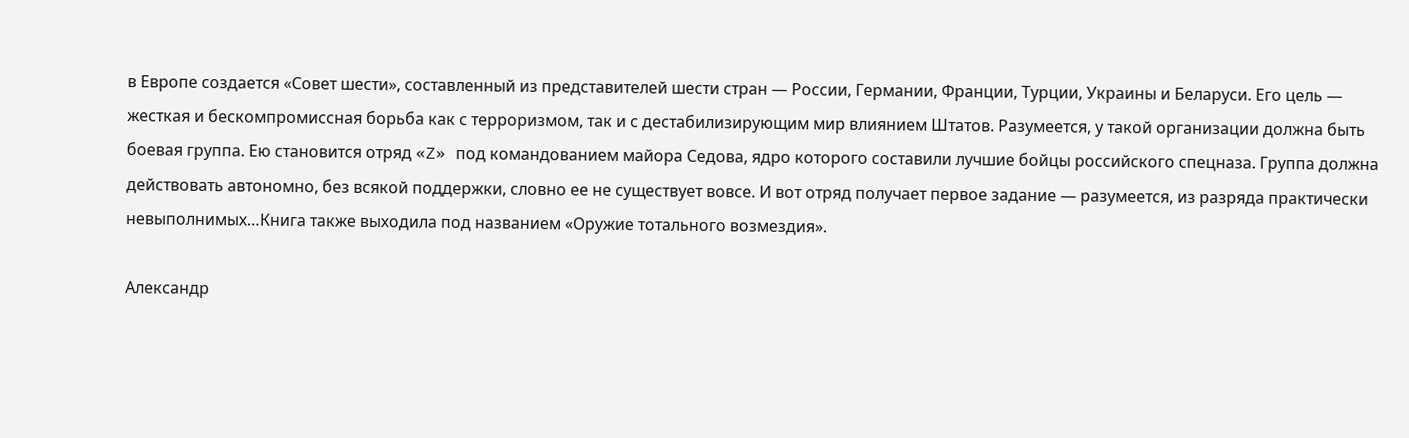в Европе создается «Совет шести», составленный из представителей шести стран — России, Германии, Франции, Турции, Украины и Беларуси. Его цель — жесткая и бескомпромиссная борьба как с терроризмом, так и с дестабилизирующим мир влиянием Штатов. Разумеется, у такой организации должна быть боевая группа. Ею становится отряд «Z» под командованием майора Седова, ядро которого составили лучшие бойцы российского спецназа. Группа должна действовать автономно, без всякой поддержки, словно ее не существует вовсе. И вот отряд получает первое задание — разумеется, из разряда практически невыполнимых…Книга также выходила под названием «Оружие тотального возмездия».

Александр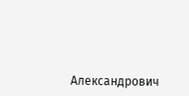Александрович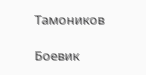Тамоников

Боевик